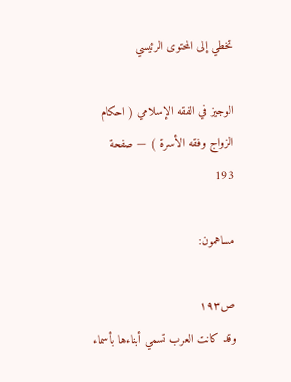تخطي إلى المحتوى الرئيسي

الوجيز في الفقه الإسلامي ( احكام الزواج وفقه الأسرة ) — صفحة 193

مساهمون:

ص١٩٣
وقد كانت العرب تسمي أبناءها بأسماء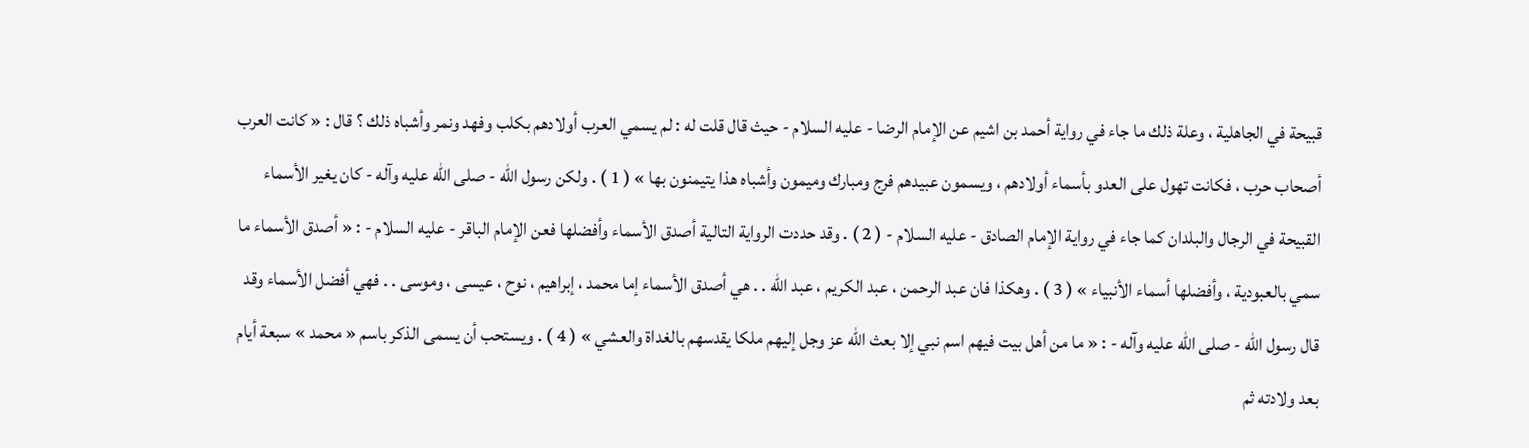قبيحة في الجاهلية ، وعلة ذلك ما جاء في رواية أحمد بن اشيم عن الإمام الرضا - عليه السلام - حيث قال قلت له : لم يسمي العرب أولادهم بكلب وفهد ونمر وأشباه ذلك ؟ قال : « كانت العرب أصحاب حرب ، فكانت تهول على العدو بأسماء أولادهم ، ويسمون عبيدهم فرج ومبارك وميمون وأشباه هذا يتيمنون بها » ( 1 ) . ولكن رسول الله - صلى الله عليه وآله - كان يغير الأسماء القبيحة في الرجال والبلدان كما جاء في رواية الإمام الصادق - عليه السلام - ( 2 ) . وقد حددت الرواية التالية أصدق الأسماء وأفضلها فعن الإمام الباقر - عليه السلام - : « أصدق الأسماء ما سمي بالعبودية ، وأفضلها أسماء الأنبياء » ( 3 ) . وهكذا فان عبد الرحمن ، عبد الكريم ، عبد الله . . هي أصدق الأسماء إما محمد ، إبراهيم ، نوح ، عيسى ، وموسى . . فهي أفضل الأسماء وقد قال رسول الله - صلى الله عليه وآله - : « ما من أهل بيت فيهم اسم نبي إلا بعث الله عز وجل إليهم ملكا يقدسهم بالغداة والعشي » ( 4 ) . ويستحب أن يسمى الذكر باسم « محمد » سبعة أيام بعد ولادته ثم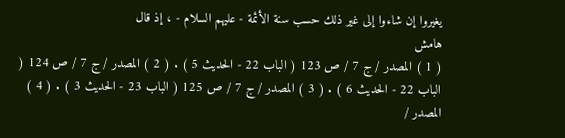يغيروا إن شاءوا إلى غير ذلك حسب سنة الأئمة - عليهم السلام - ، إذ قال
هامش
( 1 ) المصدر / ج 7 / ص 123 ( الباب 22 - الحديث 5 ) . ( 2 ) المصدر / ج 7 / ص 124 ( الباب 22 - الحديث 6 ) . ( 3 ) المصدر / ج 7 / ص 125 ( الباب 23 - الحديث 3 ) . ( 4 ) المصدر /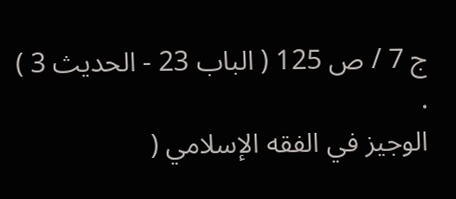ج 7 / ص 125 ( الباب 23 - الحديث 3 ) .
الوجيز في الفقه الإسلامي (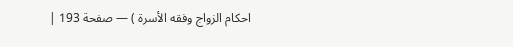احكام الزواج وفقه الأسرة ) — صفحة 193 |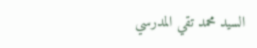السيد محمد تقي المدرسي